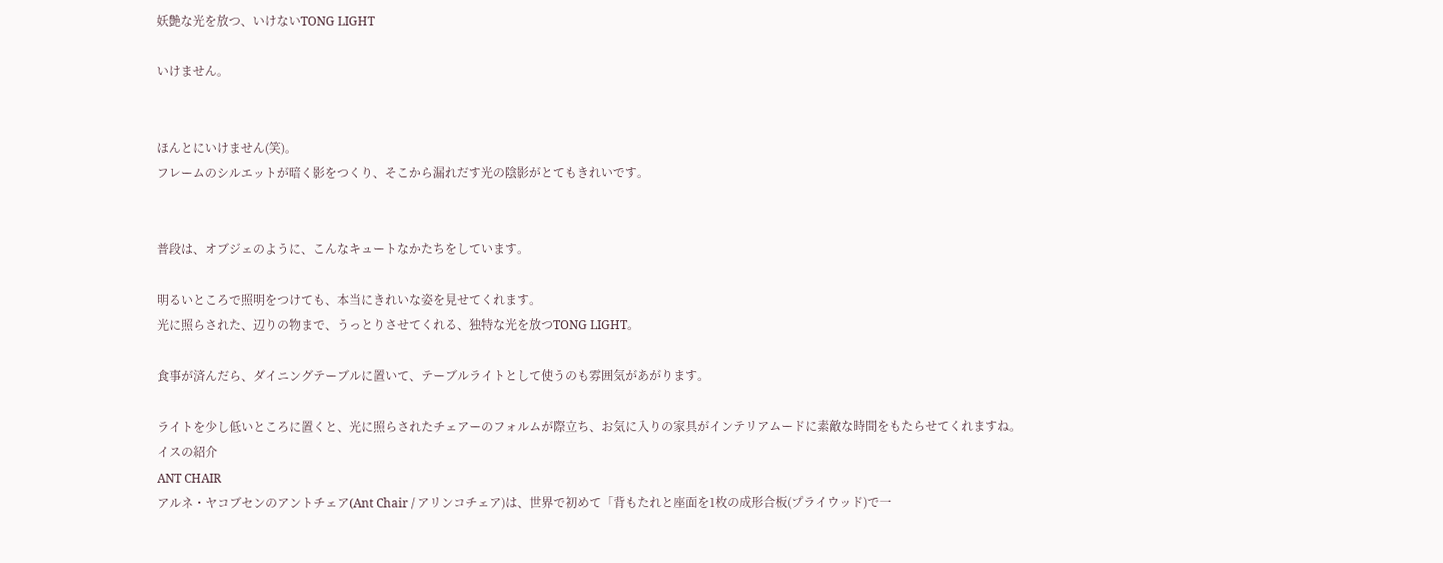妖艶な光を放つ、いけないTONG LIGHT

いけません。


ほんとにいけません(笑)。
フレームのシルエットが暗く影をつくり、そこから漏れだす光の陰影がとてもきれいです。


普段は、オブジェのように、こんなキュートなかたちをしています。

明るいところで照明をつけても、本当にきれいな姿を見せてくれます。
光に照らされた、辺りの物まで、うっとりさせてくれる、独特な光を放つTONG LIGHT。

食事が済んだら、ダイニングテーブルに置いて、テーブルライトとして使うのも雰囲気があがります。

ライトを少し低いところに置くと、光に照らされたチェアーのフォルムが際立ち、お気に入りの家具がインテリアムードに素敵な時間をもたらせてくれますね。
イスの紹介
ANT CHAIR
アルネ・ヤコブセンのアントチェア(Ant Chair / アリンコチェア)は、世界で初めて「背もたれと座面を1枚の成形合板(プライウッド)で一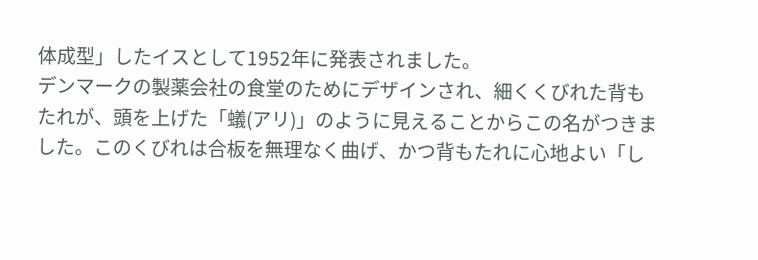体成型」したイスとして1952年に発表されました。
デンマークの製薬会社の食堂のためにデザインされ、細くくびれた背もたれが、頭を上げた「蟻(アリ)」のように見えることからこの名がつきました。このくびれは合板を無理なく曲げ、かつ背もたれに心地よい「し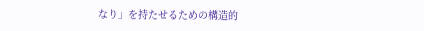なり」を持たせるための構造的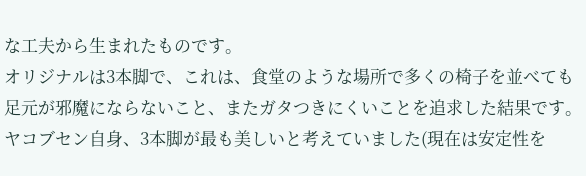な工夫から生まれたものです。
オリジナルは3本脚で、これは、食堂のような場所で多くの椅子を並べても足元が邪魔にならないこと、またガタつきにくいことを追求した結果です。ヤコブセン自身、3本脚が最も美しいと考えていました(現在は安定性を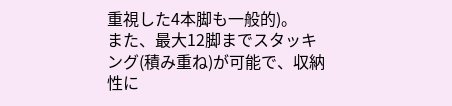重視した4本脚も一般的)。
また、最大12脚までスタッキング(積み重ね)が可能で、収納性に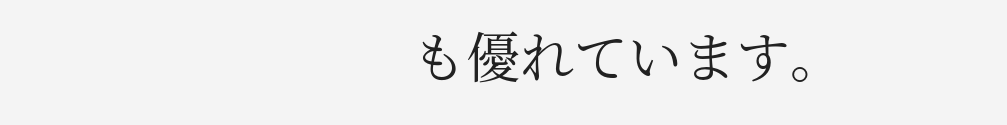も優れています。